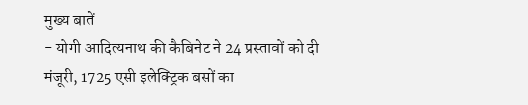मुख्य बातें
- योगी आदित्यनाथ की कैबिनेट ने 24 प्रस्तावों को दी मंजूरी, 1725 एसी इलेक्ट्रिक बसों का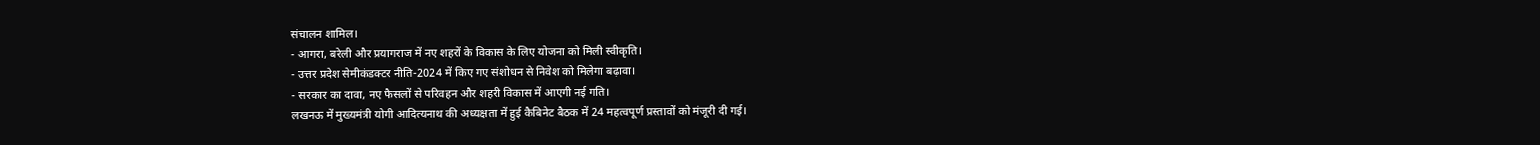संचालन शामिल।
- आगरा, बरेली और प्रयागराज में नए शहरों के विकास के लिए योजना को मिली स्वीकृति।
- उत्तर प्रदेश सेमीकंडक्टर नीति-2024 में किए गए संशोधन से निवेश को मिलेगा बढ़ावा।
- सरकार का दावा, नए फैसलों से परिवहन और शहरी विकास में आएगी नई गति।
लखनऊ में मुख्यमंत्री योगी आदित्यनाथ की अध्यक्षता में हुई कैबिनेट बैठक में 24 महत्वपूर्ण प्रस्तावों को मंजूरी दी गई।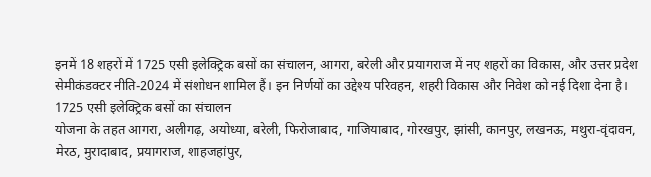इनमें 18 शहरों में 1725 एसी इलेक्ट्रिक बसों का संचालन, आगरा, बरेली और प्रयागराज में नए शहरों का विकास, और उत्तर प्रदेश सेमीकंडक्टर नीति-2024 में संशोधन शामिल हैं। इन निर्णयों का उद्देश्य परिवहन, शहरी विकास और निवेश को नई दिशा देना है।
1725 एसी इलेक्ट्रिक बसों का संचालन
योजना के तहत आगरा, अलीगढ़, अयोध्या, बरेली, फिरोजाबाद, गाजियाबाद, गोरखपुर, झांसी, कानपुर, लखनऊ, मथुरा-वृंदावन, मेरठ, मुरादाबाद, प्रयागराज, शाहजहांपुर,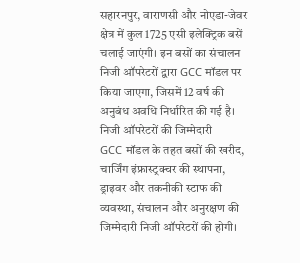सहारनपुर, वाराणसी और नोएडा-जेवर क्षेत्र में कुल 1725 एसी इलेक्ट्रिक बसें चलाई जाएंगी। इन बसों का संचालन निजी ऑपरेटरों द्वारा GCC मॉडल पर किया जाएगा, जिसमें 12 वर्ष की अनुबंध अवधि निर्धारित की गई है।
निजी ऑपरेटरों की जिम्मेदारी
GCC मॉडल के तहत बसों की खरीद, चार्जिंग इंफ्रास्ट्रक्चर की स्थापना, ड्राइवर और तकनीकी स्टाफ की व्यवस्था, संचालन और अनुरक्षण की जिम्मेदारी निजी ऑपरेटरों की होगी।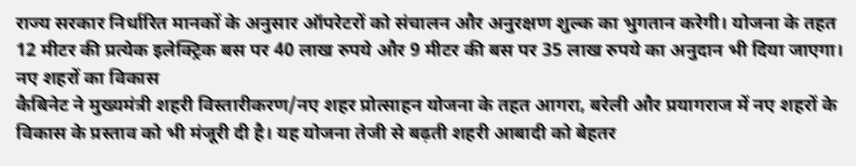राज्य सरकार निर्धारित मानकों के अनुसार ऑपरेटरों को संचालन और अनुरक्षण शुल्क का भुगतान करेगी। योजना के तहत 12 मीटर की प्रत्येक इलेक्ट्रिक बस पर 40 लाख रुपये और 9 मीटर की बस पर 35 लाख रुपये का अनुदान भी दिया जाएगा।
नए शहरों का विकास
कैबिनेट ने मुख्यमंत्री शहरी विस्तारीकरण/नए शहर प्रोत्साहन योजना के तहत आगरा, बरेली और प्रयागराज में नए शहरों के विकास के प्रस्ताव को भी मंजूरी दी है। यह योजना तेजी से बढ़ती शहरी आबादी को बेहतर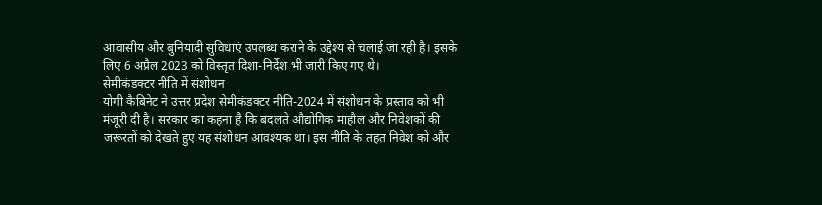आवासीय और बुनियादी सुविधाएं उपलब्ध कराने के उद्देश्य से चलाई जा रही है। इसके लिए 6 अप्रैल 2023 को विस्तृत दिशा-निर्देश भी जारी किए गए थे।
सेमीकंडक्टर नीति में संशोधन
योगी कैबिनेट ने उत्तर प्रदेश सेमीकंडक्टर नीति-2024 में संशोधन के प्रस्ताव को भी मंजूरी दी है। सरकार का कहना है कि बदलते औद्योगिक माहौल और निवेशकों की जरूरतों को देखते हुए यह संशोधन आवश्यक था। इस नीति के तहत निवेश को और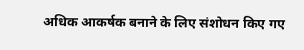अधिक आकर्षक बनाने के लिए संशोधन किए गए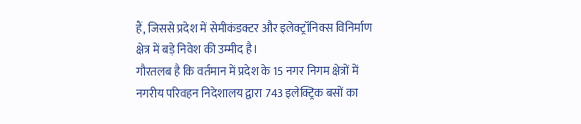हैं, जिससे प्रदेश में सेमीकंडक्टर और इलेक्ट्रॉनिक्स विनिर्माण क्षेत्र में बड़े निवेश की उम्मीद है।
गौरतलब है कि वर्तमान में प्रदेश के 15 नगर निगम क्षेत्रों में नगरीय परिवहन निदेशालय द्वारा 743 इलेक्ट्रिक बसों का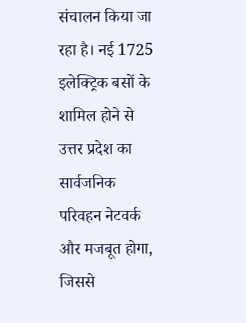संचालन किया जा रहा है। नई 1725 इलेक्ट्रिक बसों के शामिल होने से उत्तर प्रदेश का सार्वजनिक परिवहन नेटवर्क और मजबूत होगा, जिससे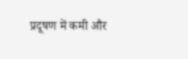प्रदूषण में कमी और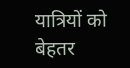यात्रियों को बेहतर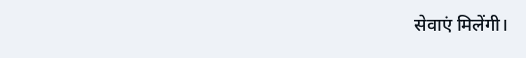सेवाएं मिलेंगी।